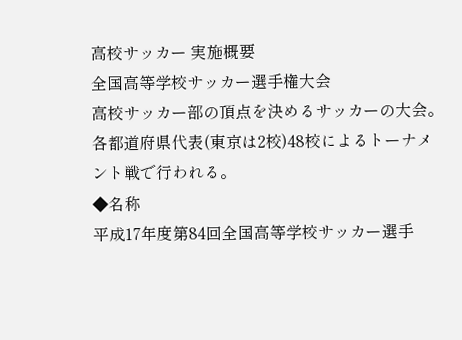高校サッカー 実施概要
全国高等学校サッカー選手権大会
高校サッカー部の頂点を決めるサッカーの大会。
各都道府県代表(東京は2校)48校によるトーナメント戦で行われる。
◆名称
平成17年度第84回全国高等学校サッカー選手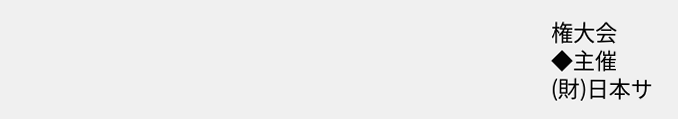権大会
◆主催
(財)日本サ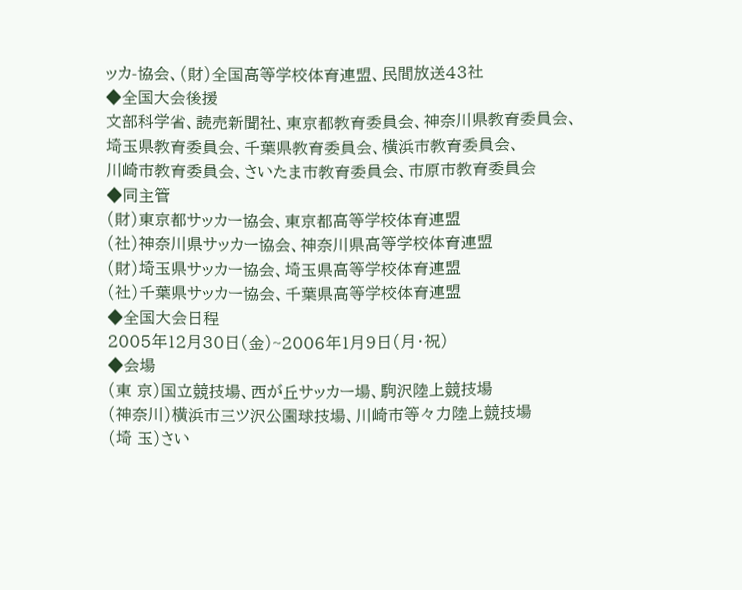ッカ-協会、(財)全国高等学校体育連盟、民間放送43社
◆全国大会後援
文部科学省、読売新聞社、東京都教育委員会、神奈川県教育委員会、
埼玉県教育委員会、千葉県教育委員会、横浜市教育委員会、
川崎市教育委員会、さいたま市教育委員会、市原市教育委員会
◆同主管
(財)東京都サッカー協会、東京都高等学校体育連盟
(社)神奈川県サッカー協会、神奈川県高等学校体育連盟
(財)埼玉県サッカー協会、埼玉県高等学校体育連盟
(社)千葉県サッカー協会、千葉県高等学校体育連盟
◆全国大会日程
2005年12月30日(金)~2006年1月9日(月・祝)
◆会場
(東 京)国立競技場、西が丘サッカー場、駒沢陸上競技場
(神奈川)横浜市三ツ沢公園球技場、川崎市等々力陸上競技場
(埼 玉)さい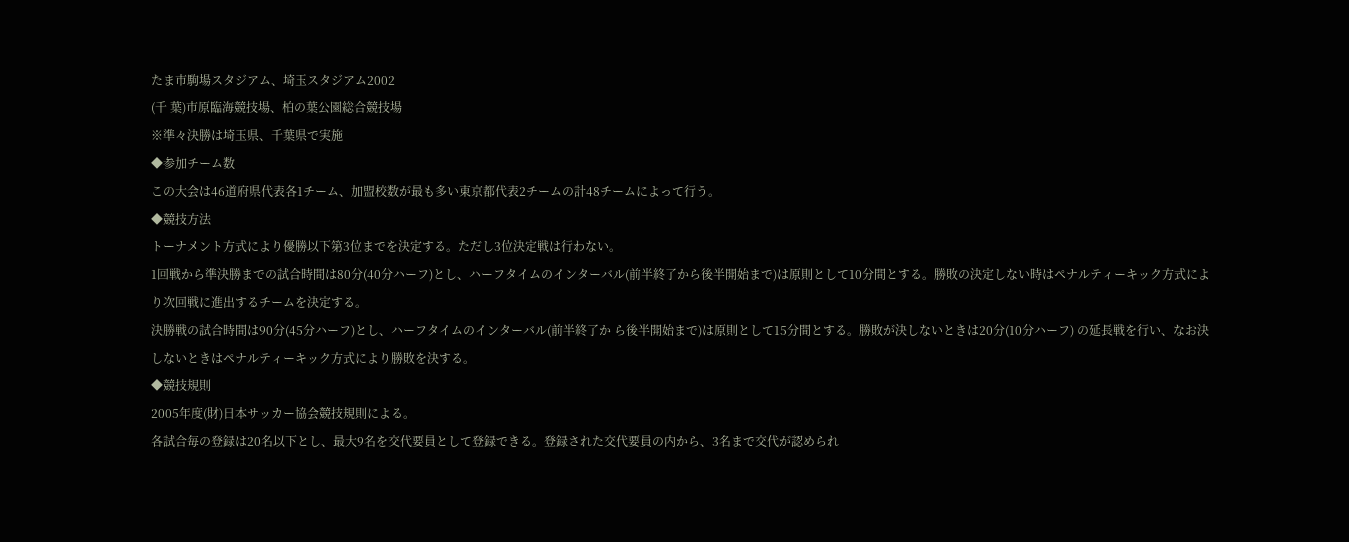たま市駒場スタジアム、埼玉スタジアム2002
(千 葉)市原臨海競技場、柏の葉公園総合競技場
※準々決勝は埼玉県、千葉県で実施
◆参加チーム数
この大会は46道府県代表各1チーム、加盟校数が最も多い東京都代表2チームの計48チームによって行う。
◆競技方法
トーナメント方式により優勝以下第3位までを決定する。ただし3位決定戦は行わない。
1回戦から準決勝までの試合時間は80分(40分ハーフ)とし、ハーフタイムのインターバル(前半終了から後半開始まで)は原則として10分間とする。勝敗の決定しない時はペナルティーキック方式により次回戦に進出するチームを決定する。
決勝戦の試合時間は90分(45分ハーフ)とし、ハーフタイムのインターバル(前半終了か ら後半開始まで)は原則として15分間とする。勝敗が決しないときは20分(10分ハーフ) の延長戦を行い、なお決しないときはペナルティーキック方式により勝敗を決する。
◆競技規則
2005年度(財)日本サッカー協会競技規則による。
各試合毎の登録は20名以下とし、最大9名を交代要員として登録できる。登録された交代要員の内から、3名まで交代が認められ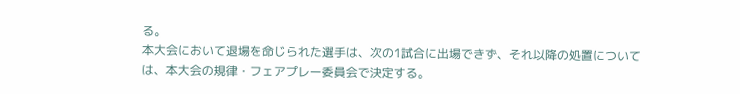る。
本大会において退場を命じられた選手は、次の1試合に出場できず、それ以降の処置については、本大会の規律・フェアプレー委員会で決定する。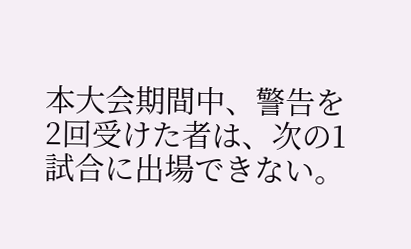本大会期間中、警告を2回受けた者は、次の1試合に出場できない。